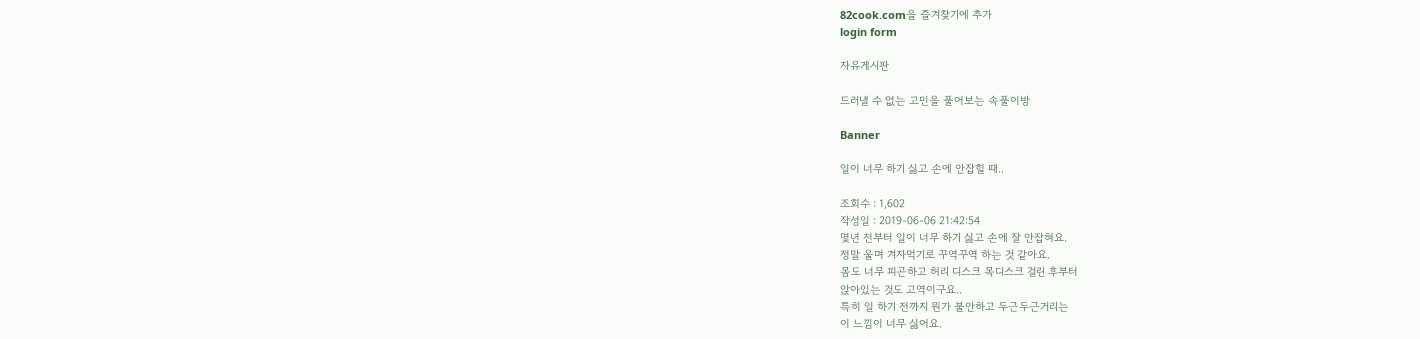82cook.com을 즐겨찾기에 추가
login form

자유게시판

드러낼 수 없는 고민을 풀어보는 속풀이방

Banner

일이 너무 하기 싫고 손에 안잡힐 때..

조회수 : 1,602
작성일 : 2019-06-06 21:42:54
몇년 전부터 일이 너무 하기 싫고 손에 잘 안잡혀요.
정말 울며 겨자먹기로 꾸역꾸역 하는 것 같아요.
몸도 너무 피곤하고 허리 디스크 목디스크 걸린 후부터
앉아있는 것도 고역이구요..
특히 일 하기 전까지 뭔가 불안하고 두근두근거리는
이 느낌이 너무 싫어요.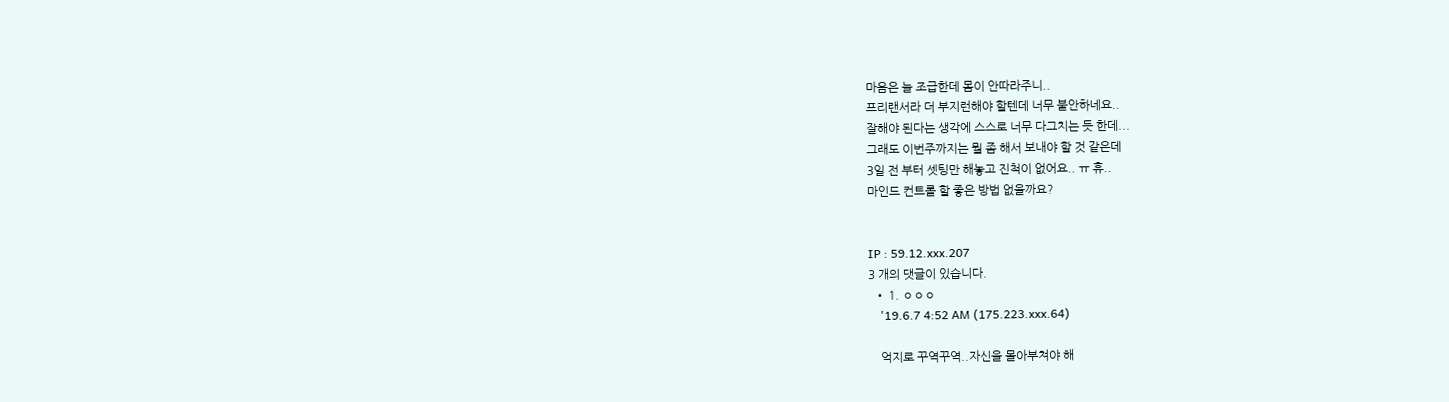마음은 늘 조급한데 몸이 안따라주니..
프리랜서라 더 부지런해야 할텐데 너무 불안하네요..
잘해야 된다는 생각에 스스로 너무 다그치는 듯 한데...
그래도 이번주까지는 뭘 좀 해서 보내야 할 것 같은데
3일 전 부터 셋팅만 해놓고 진척이 없어요.. ㅠ 휴..
마인드 컨트롤 할 좋은 방법 없을까요?


IP : 59.12.xxx.207
3 개의 댓글이 있습니다.
  • 1. ㅇㅇㅇ
    '19.6.7 4:52 AM (175.223.xxx.64)

    억지로 꾸역꾸역..자신을 몰아부쳐야 해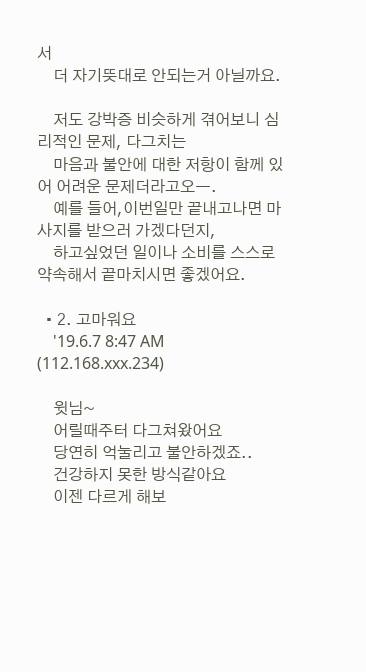서
    더 자기뜻대로 안되는거 아닐까요.

    저도 강박증 비슷하게 겪어보니 심리적인 문제, 다그치는
    마음과 불안에 대한 저항이 함께 있어 어려운 문제더라고오ㅡ.
    예를 들어,이번일만 끝내고나면 마사지를 받으러 가겠다던지,
    하고싶었던 일이나 소비를 스스로 약속해서 끝마치시면 좋겠어요.

  • 2. 고마워요
    '19.6.7 8:47 AM (112.168.xxx.234)

    윗님~
    어릴때주터 다그쳐왔어요
    당연히 억눌리고 불안하겠죠..
    건강하지 못한 방식같아요
    이젠 다르게 해보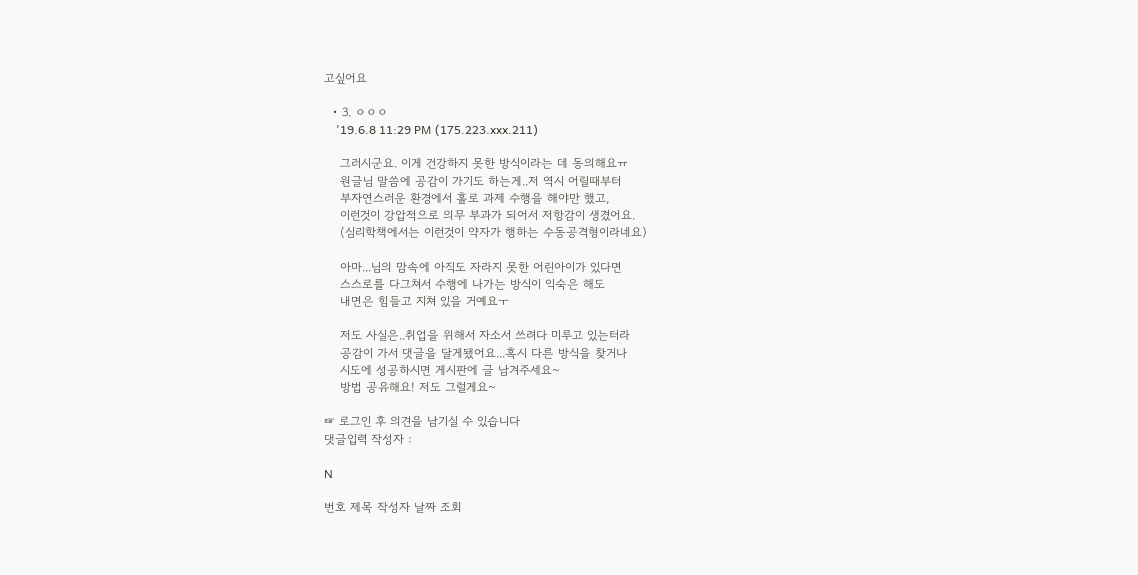고싶어요

  • 3. ㅇㅇㅇ
    '19.6.8 11:29 PM (175.223.xxx.211)

    그러시군요. 이게 건강하지 못한 방식이라는 데 동의해요ㅠ
    원글님 말씀에 공감이 가기도 하는게..저 역시 어릴때부터
    부자연스러운 환경에서 홀로 과제 수행을 해야만 했고,
    이런것이 강압적으로 의무 부과가 되어서 저항감이 생겼어요.
    (심리학책에서는 이런것이 약자가 행하는 수동공격형이라네요)

    아마...님의 맘속에 아직도 자라지 못한 어린아이가 있다면
    스스로를 다그쳐서 수행에 나가는 방식이 익숙은 해도
    내면은 힘들고 지쳐 있을 거예요ㅜ

    저도 사실은..취업을 위해서 자소서 쓰려다 미루고 있는터라
    공감이 가서 댓글을 달게됐어요...혹시 다른 방식을 찾거나
    시도에 성공하시면 게시판에 글 남겨주세요~
    방법 공유해요! 저도 그럴게요~

☞ 로그인 후 의견을 남기실 수 있습니다
댓글입력 작성자 :

N

번호 제목 작성자 날짜 조회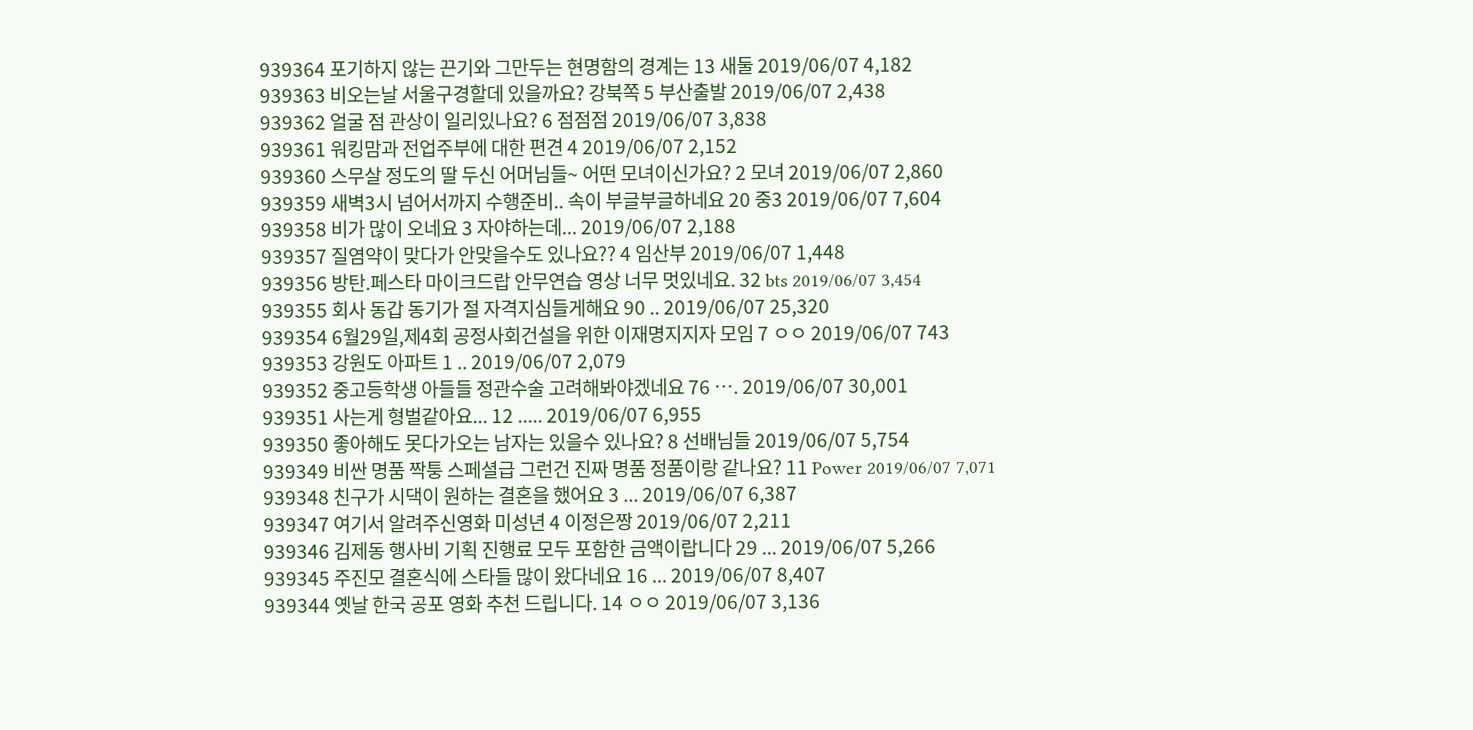939364 포기하지 않는 끈기와 그만두는 현명함의 경계는 13 새둘 2019/06/07 4,182
939363 비오는날 서울구경할데 있을까요? 강북쪽 5 부산출발 2019/06/07 2,438
939362 얼굴 점 관상이 일리있나요? 6 점점점 2019/06/07 3,838
939361 워킹맘과 전업주부에 대한 편견 4 2019/06/07 2,152
939360 스무살 정도의 딸 두신 어머님들~ 어떤 모녀이신가요? 2 모녀 2019/06/07 2,860
939359 새벽3시 넘어서까지 수행준비.. 속이 부글부글하네요 20 중3 2019/06/07 7,604
939358 비가 많이 오네요 3 자야하는데... 2019/06/07 2,188
939357 질염약이 맞다가 안맞을수도 있나요?? 4 임산부 2019/06/07 1,448
939356 방탄.페스타 마이크드랍 안무연습 영상 너무 멋있네요. 32 bts 2019/06/07 3,454
939355 회사 동갑 동기가 절 자격지심들게해요 90 .. 2019/06/07 25,320
939354 6월29일,제4회 공정사회건설을 위한 이재명지지자 모임 7 ㅇㅇ 2019/06/07 743
939353 강원도 아파트 1 .. 2019/06/07 2,079
939352 중고등학생 아들들 정관수술 고려해봐야겠네요 76 …. 2019/06/07 30,001
939351 사는게 형벌같아요... 12 ..... 2019/06/07 6,955
939350 좋아해도 못다가오는 남자는 있을수 있나요? 8 선배님들 2019/06/07 5,754
939349 비싼 명품 짝퉁 스페셜급 그런건 진짜 명품 정품이랑 같나요? 11 Power 2019/06/07 7,071
939348 친구가 시댁이 원하는 결혼을 했어요 3 ... 2019/06/07 6,387
939347 여기서 알려주신영화 미성년 4 이정은짱 2019/06/07 2,211
939346 김제동 행사비 기획 진행료 모두 포함한 금액이랍니다 29 ... 2019/06/07 5,266
939345 주진모 결혼식에 스타들 많이 왔다네요 16 ... 2019/06/07 8,407
939344 옛날 한국 공포 영화 추천 드립니다. 14 ㅇㅇ 2019/06/07 3,136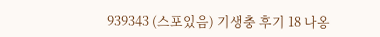939343 (스포있음) 기생충 후기 18 나옹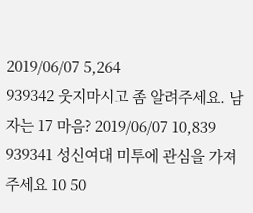2019/06/07 5,264
939342 웃지마시고 좀 알려주세요. 남자는 17 마음? 2019/06/07 10,839
939341 성신여대 미투에 관심을 가져 주세요 10 50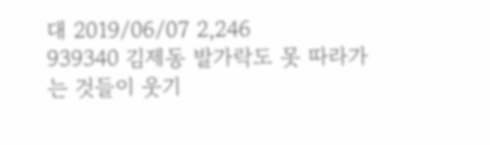대 2019/06/07 2,246
939340 김제동 발가락도 못 따라가는 것들이 웃기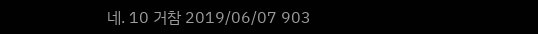네. 10 거참 2019/06/07 903